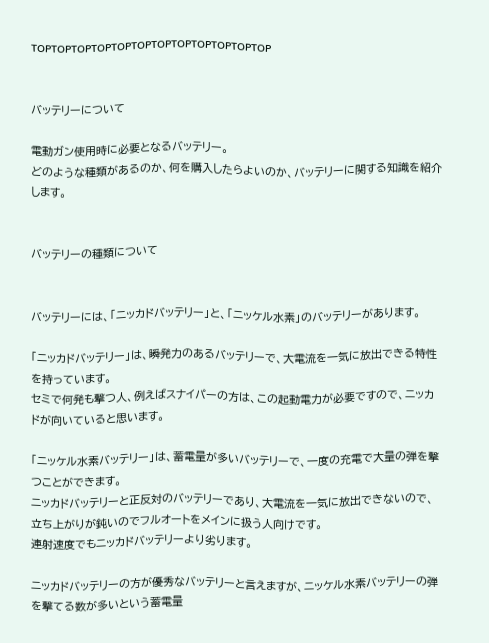TOPTOPTOPTOPTOPTOPTOPTOPTOPTOPTOPTOP


バッテリーについて

電動ガン使用時に必要となるバッテリー。
どのような種類があるのか、何を購入したらよいのか、バッテリーに関する知識を紹介します。


バッテリーの種類について


バッテリーには、「ニッカドバッテリー」と、「ニッケル水素」のバッテリーがあります。

「ニッカドバッテリー」は、瞬発力のあるバッテリーで、大電流を一気に放出できる特性を持っています。
セミで何発も撃つ人、例えばスナイパーの方は、この起動電力が必要ですので、ニッカドが向いていると思います。

「ニッケル水素バッテリー」は、蓄電量が多いバッテリーで、一度の充電で大量の弾を撃つことができます。
ニッカドバッテリーと正反対のバッテリーであり、大電流を一気に放出できないので、立ち上がりが鈍いのでフルオートをメインに扱う人向けです。
連射速度でもニッカドバッテリーより劣ります。

ニッカドバッテリーの方が優秀なバッテリーと言えますが、ニッケル水素バッテリーの弾を撃てる数が多いという蓄電量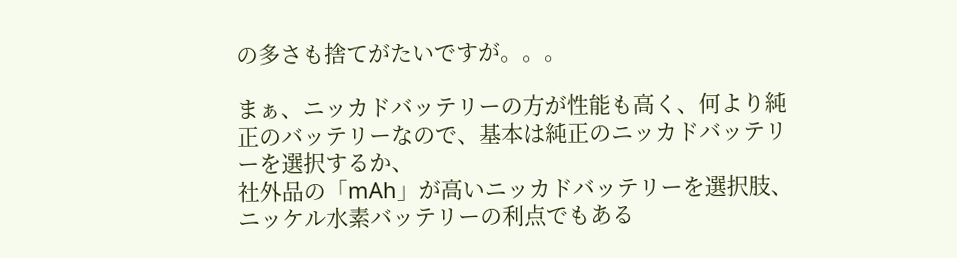の多さも捨てがたいですが。。。

まぁ、ニッカドバッテリーの方が性能も高く、何より純正のバッテリーなので、基本は純正のニッカドバッテリーを選択するか、
社外品の「mAh」が高いニッカドバッテリーを選択肢、ニッケル水素バッテリーの利点でもある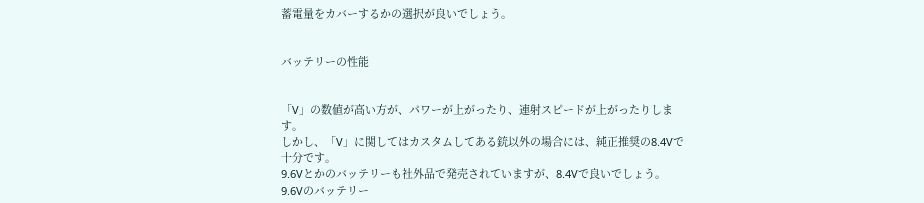蓄電量をカバーするかの選択が良いでしょう。


バッテリーの性能


「V」の数値が高い方が、パワーが上がったり、連射スピードが上がったりします。
しかし、「V」に関してはカスタムしてある銃以外の場合には、純正推奨の8.4Vで十分です。
9.6Vとかのバッテリーも社外品で発売されていますが、8.4Vで良いでしょう。
9.6Vのバッテリー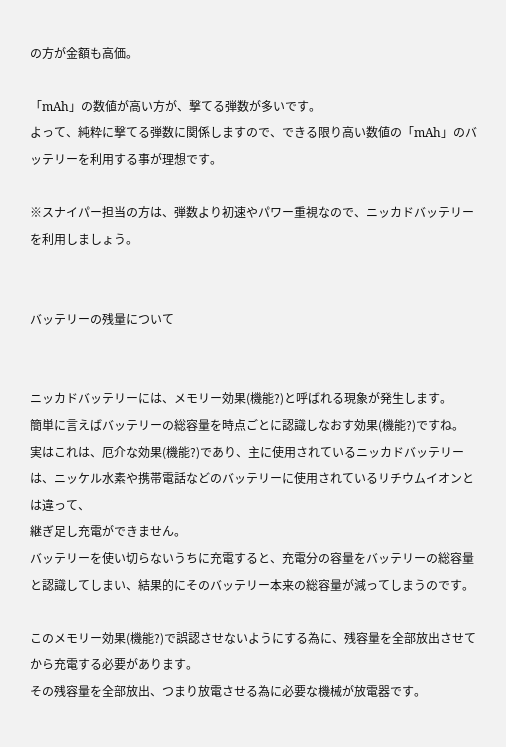の方が金額も高価。

「mAh」の数値が高い方が、撃てる弾数が多いです。
よって、純粋に撃てる弾数に関係しますので、できる限り高い数値の「mAh」のバッテリーを利用する事が理想です。

※スナイパー担当の方は、弾数より初速やパワー重視なので、ニッカドバッテリーを利用しましょう。


バッテリーの残量について


ニッカドバッテリーには、メモリー効果(機能?)と呼ばれる現象が発生します。
簡単に言えばバッテリーの総容量を時点ごとに認識しなおす効果(機能?)ですね。
実はこれは、厄介な効果(機能?)であり、主に使用されているニッカドバッテリーは、ニッケル水素や携帯電話などのバッテリーに使用されているリチウムイオンとは違って、
継ぎ足し充電ができません。
バッテリーを使い切らないうちに充電すると、充電分の容量をバッテリーの総容量と認識してしまい、結果的にそのバッテリー本来の総容量が減ってしまうのです。

このメモリー効果(機能?)で誤認させないようにする為に、残容量を全部放出させてから充電する必要があります。
その残容量を全部放出、つまり放電させる為に必要な機械が放電器です。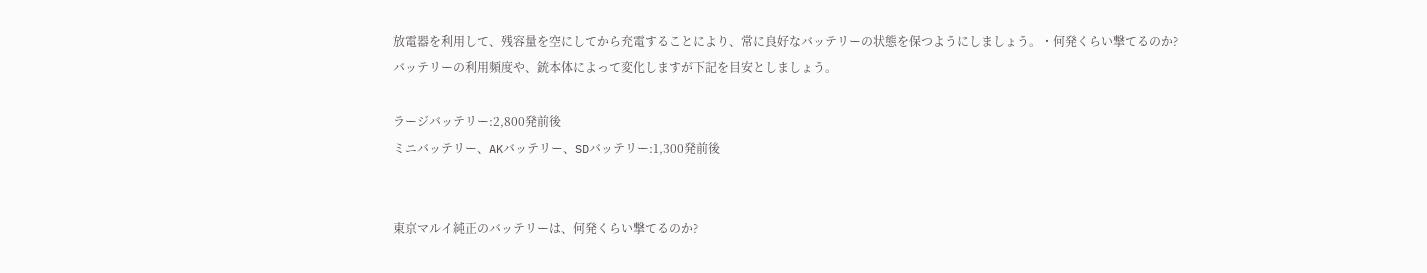放電器を利用して、残容量を空にしてから充電することにより、常に良好なバッテリーの状態を保つようにしましょう。・何発くらい撃てるのか?
バッテリーの利用頻度や、銃本体によって変化しますが下記を目安としましょう。

ラージバッテリー:2,800発前後
ミニバッテリー、AKバッテリー、SDバッテリー:1,300発前後


東京マルイ純正のバッテリーは、何発くらい撃てるのか?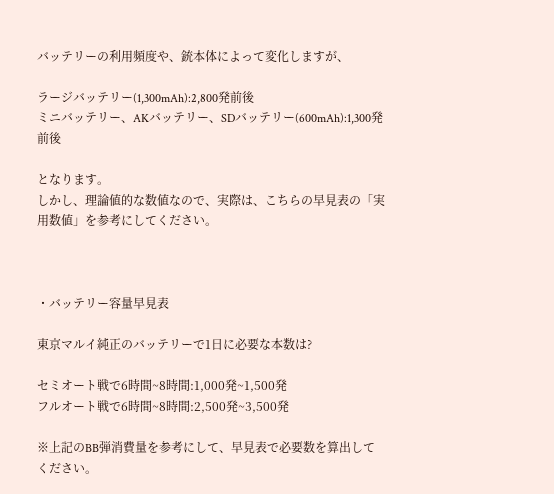バッテリーの利用頻度や、銃本体によって変化しますが、

ラージバッテリー(1,300mAh):2,800発前後
ミニバッテリー、AKバッテリー、SDバッテリー(600mAh):1,300発前後

となります。
しかし、理論値的な数値なので、実際は、こちらの早見表の「実用数値」を参考にしてください。



・バッテリー容量早見表

東京マルイ純正のバッテリーで1日に必要な本数は?

セミオート戦で6時間~8時間:1,000発~1,500発
フルオート戦で6時間~8時間:2,500発~3,500発

※上記のBB弾消費量を参考にして、早見表で必要数を算出してください。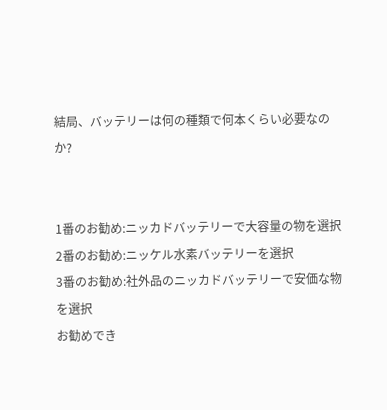結局、バッテリーは何の種類で何本くらい必要なのか?


1番のお勧め:ニッカドバッテリーで大容量の物を選択
2番のお勧め:ニッケル水素バッテリーを選択
3番のお勧め:社外品のニッカドバッテリーで安価な物を選択
お勧めでき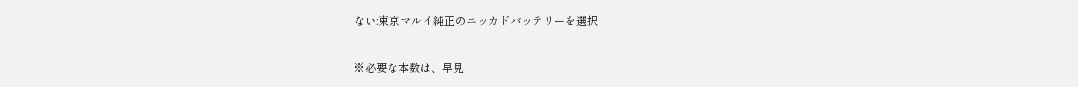ない:東京マルイ純正のニッカドバッテリーを選択

※必要な本数は、早見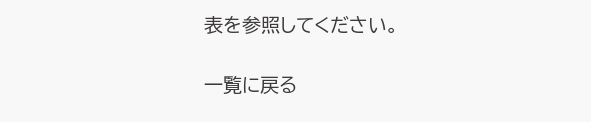表を参照してください。

一覧に戻る